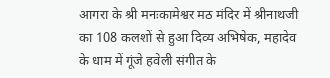आगरा के श्री मनःकामेश्वर मठ मंदिर में श्रीनाथजी का 108 कलशों से हुआ दिव्य अभिषेक, महादेव के धाम में गूंजे हवेली संगीत के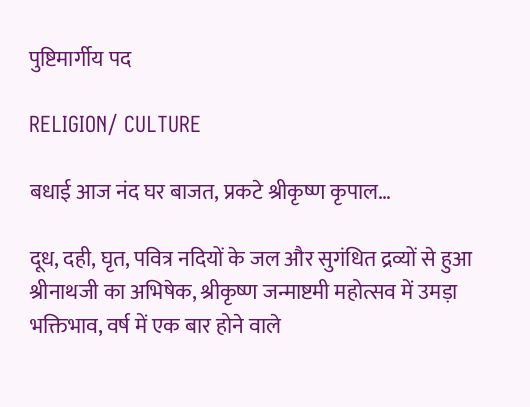पुष्टिमार्गीय पद

RELIGION/ CULTURE

बधाई आज नंद घर बाजत, प्रकटे श्रीकृष्ण कृपाल…

दूध, दही, घृत, पवित्र नदियों के जल और सुगंधित द्रव्यों से हुआ श्रीनाथजी का अभिषेक, श्रीकृष्ण जन्माष्टमी महोत्सव में उमड़ा भक्तिभाव, वर्ष में एक बार होने वाले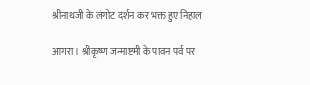श्रीनाथजी के लंगोट दर्शन कर भक्त हुए निहाल

आगरा। श्रीकृष्ण जन्माष्टमी के पावन पर्व पर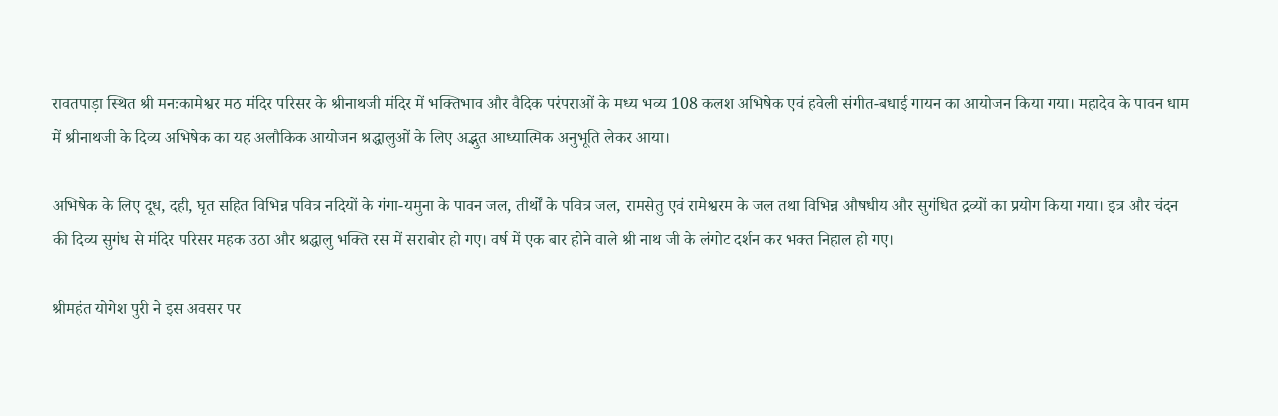रावतपाड़ा स्थित श्री मनःकामेश्वर मठ मंदिर परिसर के श्रीनाथजी मंदिर में भक्तिभाव और वैदिक परंपराओं के मध्य भव्य 108 कलश अभिषेक एवं हवेली संगीत-बधाई गायन का आयोजन किया गया। महादेव के पावन धाम में श्रीनाथजी के दिव्य अभिषेक का यह अलौकिक आयोजन श्रद्धालुओं के लिए अद्भुत आध्यात्मिक अनुभूति लेकर आया।

अभिषेक के लिए दूध, दही, घृत सहित विभिन्न पवित्र नदियों के गंगा-यमुना के पावन जल, तीर्थों के पवित्र जल, रामसेतु एवं रामेश्वरम के जल तथा विभिन्न औषधीय और सुगंधित द्रव्यों का प्रयोग किया गया। इत्र और चंदन की दिव्य सुगंध से मंदिर परिसर महक उठा और श्रद्धालु भक्ति रस में सराबोर हो गए। वर्ष में एक बार होने वाले श्री नाथ जी के लंगोट दर्शन कर भक्त निहाल हो गए।

श्रीमहंत योगेश पुरी ने इस अवसर पर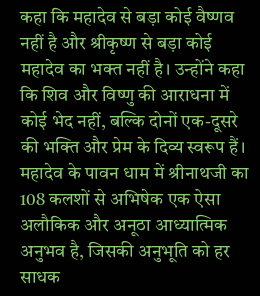कहा कि महादेव से बड़ा कोई वैष्णव नहीं है और श्रीकृष्ण से बड़ा कोई महादेव का भक्त नहीं है। उन्होंने कहा कि शिव और विष्णु की आराधना में कोई भेद नहीं, बल्कि दोनों एक-दूसरे की भक्ति और प्रेम के दिव्य स्वरूप हैं। महादेव के पावन धाम में श्रीनाथजी का 108 कलशों से अभिषेक एक ऐसा अलौकिक और अनूठा आध्यात्मिक अनुभव है, जिसकी अनुभूति को हर साधक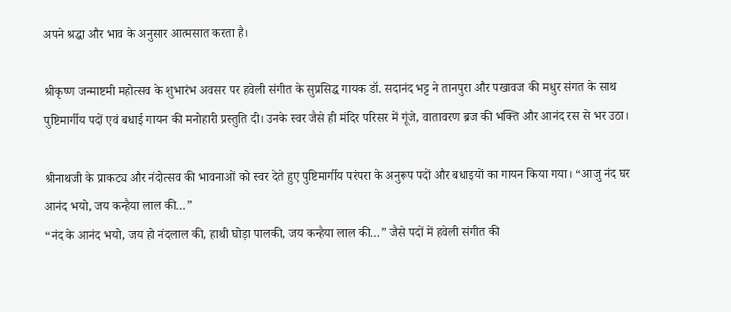अपने श्रद्धा और भाव के अनुसार आत्मसात करता है।

श्रीकृष्ण जन्माष्टमी महोत्सव के शुभारंभ अवसर पर हवेली संगीत के सुप्रसिद्ध गायक डॉ. सदानंद भट्ट ने तानपुरा और पखावज की मधुर संगत के साथ पुष्टिमार्गीय पदों एवं बधाई गायन की मनोहारी प्रस्तुति दी। उनके स्वर जैसे ही मंदिर परिसर में गूंजे, वातावरण ब्रज की भक्ति और आनंद रस से भर उठा।

श्रीनाथजी के प्राकट्य और नंदोत्सव की भावनाओं को स्वर देते हुए पुष्टिमार्गीय परंपरा के अनुरूप पदों और बधाइयों का गायन किया गया। “आजु नंद घर आनंद भयो, जय कन्हैया लाल की…”
“नंद के आनंद भयो, जय हो नंदलाल की, हाथी घोड़ा पालकी, जय कन्हैया लाल की…” जैसे पदों में हवेली संगीत की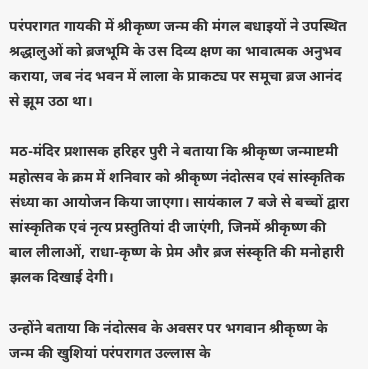परंपरागत गायकी में श्रीकृष्ण जन्म की मंगल बधाइयों ने उपस्थित श्रद्धालुओं को ब्रजभूमि के उस दिव्य क्षण का भावात्मक अनुभव कराया, जब नंद भवन में लाला के प्राकट्य पर समूचा ब्रज आनंद से झूम उठा था।

मठ-मंदिर प्रशासक हरिहर पुरी ने बताया कि श्रीकृष्ण जन्माष्टमी महोत्सव के क्रम में शनिवार को श्रीकृष्ण नंदोत्सव एवं सांस्कृतिक संध्या का आयोजन किया जाएगा। सायंकाल 7 बजे से बच्चों द्वारा सांस्कृतिक एवं नृत्य प्रस्तुतियां दी जाएंगी, जिनमें श्रीकृष्ण की बाल लीलाओं, राधा-कृष्ण के प्रेम और ब्रज संस्कृति की मनोहारी झलक दिखाई देगी।

उन्होंने बताया कि नंदोत्सव के अवसर पर भगवान श्रीकृष्ण के जन्म की खुशियां परंपरागत उल्लास के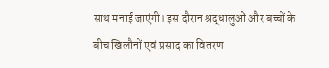साथ मनाई जाएंगी। इस दौरान श्रद्धालुओं और बच्चों के बीच खिलौनों एवं प्रसाद का वितरण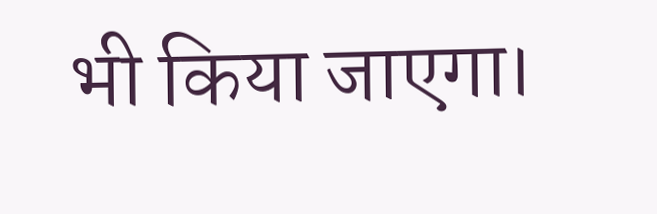भी किया जाएगा।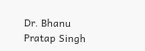Dr. Bhanu Pratap Singh